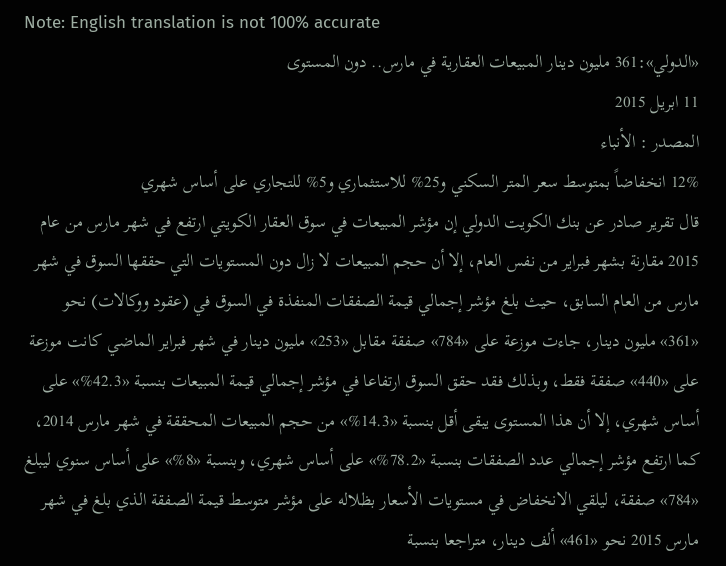Note: English translation is not 100% accurate
«الدولي»:361 مليون دينار المبيعات العقارية في مارس.. دون المستوى
11 ابريل 2015
المصدر : الأنباء
12% انخفاضاً بمتوسط سعر المتر السكني و25% للاستثماري و5% للتجاري على أساس شهري
قال تقرير صادر عن بنك الكويت الدولي إن مؤشر المبيعات في سوق العقار الكويتي ارتفع في شهر مارس من عام 2015 مقارنة بشهر فبراير من نفس العام، إلا أن حجم المبيعات لا زال دون المستويات التي حققها السوق في شهر مارس من العام السابق، حيث بلغ مؤشر إجمالي قيمة الصفقات المنفذة في السوق في (عقود ووكالات) نحو «361» مليون دينار، جاءت موزعة على «784» صفقة مقابل «253» مليون دينار في شهر فبراير الماضي كانت موزعة على «440» صفقة فقط، وبذلك فقد حقق السوق ارتفاعا في مؤشر إجمالي قيمة المبيعات بنسبة «42.3%» على أساس شهري، إلا أن هذا المستوى يبقى أقل بنسبة «14.3%» من حجم المبيعات المحققة في شهر مارس 2014، كما ارتفع مؤشر إجمالي عدد الصفقات بنسبة «78.2%» على أساس شهري، وبنسبة «8%» على أساس سنوي ليبلغ «784» صفقة، ليلقي الانخفاض في مستويات الأسعار بظلاله على مؤشر متوسط قيمة الصفقة الذي بلغ في شهر مارس 2015 نحو «461» ألف دينار، متراجعا بنسبة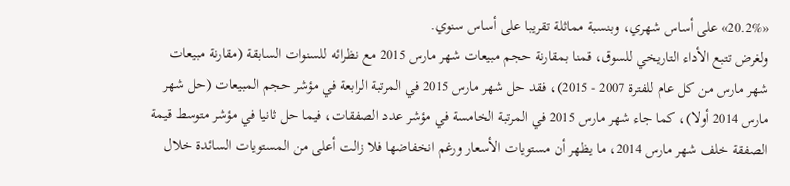«20.2%» على أساس شهري، وبنسبة مماثلة تقريبا على أساس سنوي.
ولغرض تتبع الأداء التاريخي للسوق، قمنا بمقارنة حجم مبيعات شهر مارس 2015 مع نظرائه للسنوات السابقة (مقارنة مبيعات شهر مارس من كل عام للفترة 2007 - 2015)، فقد حل شهر مارس 2015 في المرتبة الرابعة في مؤشر حجم المبيعات (حل شهر مارس 2014 أولا)، كما جاء شهر مارس 2015 في المرتبة الخامسة في مؤشر عدد الصفقات، فيما حل ثانيا في مؤشر متوسط قيمة الصفقة خلف شهر مارس 2014، ما يظهر أن مستويات الأسعار ورغم انخفاضها فلا زالت أعلى من المستويات السائدة خلال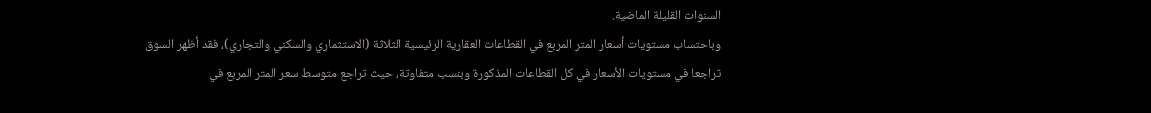السنوات القليلة الماضية.
وباحتساب مستويات أسعار المتر المربع في القطاعات العقارية الرئيسية الثلاثة (الاستثماري والسكني والتجاري)، فقد أظهر السوق تراجعا في مستويات الأسعار في كل القطاعات المذكورة وبنسب متفاوتة، حيث تراجع متوسط سعر المتر المربع في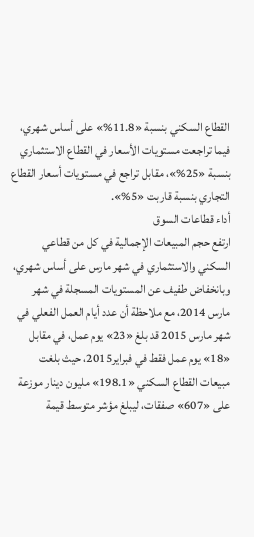القطاع السكني بنسبة «11.8%» على أساس شهري، فيما تراجعت مستويات الأسعار في القطاع الاستثماري بنسبة «25%»، مقابل تراجع في مستويات أسعار القطاع التجاري بنسبة قاربت «5%».
أداء قطاعات السوق
ارتفع حجم المبيعات الإجمالية في كل من قطاعي السكني والاستثماري في شهر مارس على أساس شهري، وبانخفاض طفيف عن المستويات المسجلة في شهر مارس 2014، مع ملاحظة أن عدد أيام العمل الفعلي في شهر مارس 2015 قد بلغ «23» يوم عمل، في مقابل «18» يوم عمل فقط في فبراير2015، حيث بلغت مبيعات القطاع السكني «198.1» مليون دينار موزعة على «607» صفقات، ليبلغ مؤشر متوسط قيمة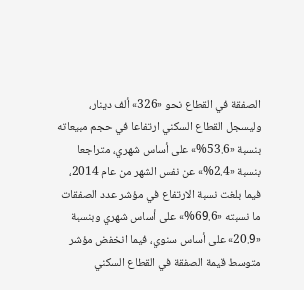الصفقة في القطاع نحو «326» ألف دينار، وليسجل القطاع السكني ارتفاعا في حجم مبيعاته بنسبة «53.6%» على أساس شهري، متراجعا بنسبة «2.4%» عن نفس الشهر من عام 2014، فيما بلغت نسبة الارتفاع في مؤشر عدد الصفقات ما نسبته «69.6%» على أساس شهري وبنسبة «20.9» على أساس سنوي، فيما انخفض مؤشر متوسط قيمة الصفقة في القطاع السكني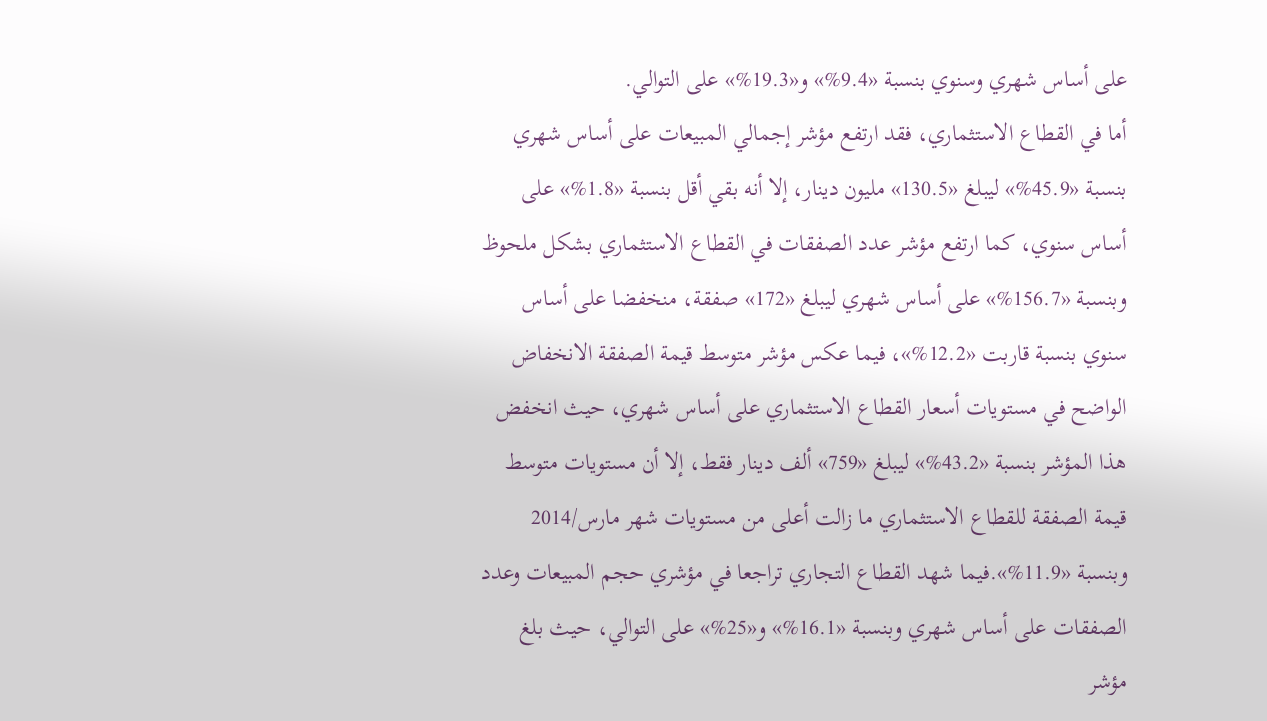على أساس شهري وسنوي بنسبة «9.4%» و«19.3%» على التوالي.
أما في القطاع الاستثماري، فقد ارتفع مؤشر إجمالي المبيعات على أساس شهري بنسبة «45.9%» ليبلغ «130.5» مليون دينار، إلا أنه بقي أقل بنسبة «1.8%» على أساس سنوي، كما ارتفع مؤشر عدد الصفقات في القطاع الاستثماري بشكل ملحوظ وبنسبة «156.7%» على أساس شهري ليبلغ «172» صفقة، منخفضا على أساس سنوي بنسبة قاربت «12.2%»، فيما عكس مؤشر متوسط قيمة الصفقة الانخفاض الواضح في مستويات أسعار القطاع الاستثماري على أساس شهري، حيث انخفض هذا المؤشر بنسبة «43.2%» ليبلغ «759» ألف دينار فقط، إلا أن مستويات متوسط قيمة الصفقة للقطاع الاستثماري ما زالت أعلى من مستويات شهر مارس/2014 وبنسبة «11.9%».فيما شهد القطاع التجاري تراجعا في مؤشري حجم المبيعات وعدد الصفقات على أساس شهري وبنسبة «16.1%» و«25%» على التوالي، حيث بلغ مؤشر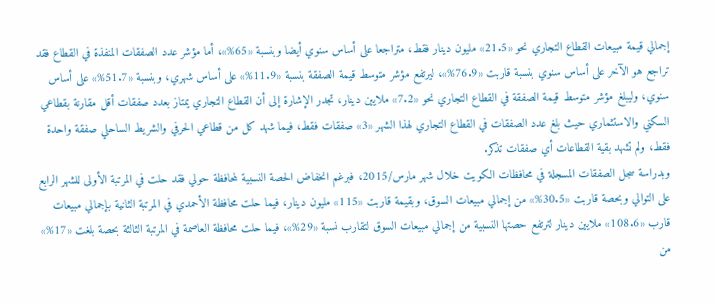إجمالي قيمة مبيعات القطاع التجاري نحو «21.5» مليون دينار فقط، متراجعا على أساس سنوي أيضا وبنسبة «65%»، أما مؤشر عدد الصفقات المنفذة في القطاع فقد تراجع هو الآخر على أساس سنوي بنسبة قاربت «76.9%»، ليرتفع مؤشر متوسط قيمة الصفقة بنسبة «11.9%» على أساس شهري، وبنسبة «51.7%» على أساس سنوي، وليبلغ مؤشر متوسط قيمة الصفقة في القطاع التجاري نحو «7.2» ملايين دينار، تجدر الإشارة إلى أن القطاع التجاري يمتاز بعدد صفقات أقل مقارنة بقطاعي السكني والاستثماري حيث بلغ عدد الصفقات في القطاع التجاري لهذا الشهر «3» صفقات فقط، فيما شهد كل من قطاعي الحرفي والشريط الساحلي صفقة واحدة فقط، ولم تشهد بقية القطاعات أي صفقات تذكر.
وبدراسة سجل الصفقات المسجلة في محافظات الكويت خلال شهر مارس/2015، فبرغم انخفاض الحصة النسبية لمحافظة حولي فقد حلت في المرتبة الأولى للشهر الرابع على التوالي وبحصة قاربت «30.5%» من إجمالي مبيعات السوق، وبقيمة قاربت «115» مليون دينار، فيما حلت محافظة الأحمدي في المرتبة الثانية بإجمالي مبيعات قارب «108.6» ملايين دينار لترتفع حصتها النسبية من إجمالي مبيعات السوق لتقارب نسبة «29%»، فيما حلت محافظة العاصمة في المرتبة الثالثة بحصة بلغت «17%» من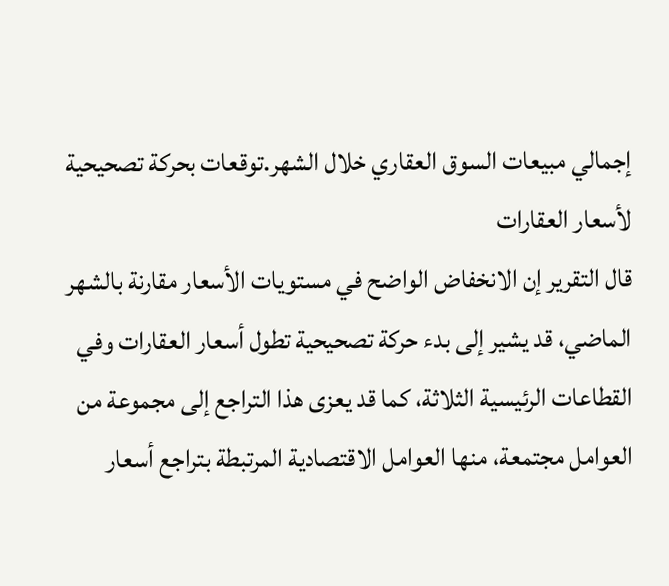إجمالي مبيعات السوق العقاري خلال الشهر.توقعات بحركة تصحيحية لأسعار العقارات
قال التقرير إن الانخفاض الواضح في مستويات الأسعار مقارنة بالشهر الماضي، قد يشير إلى بدء حركة تصحيحية تطول أسعار العقارات وفي القطاعات الرئيسية الثلاثة، كما قد يعزى هذا التراجع إلى مجموعة من العوامل مجتمعة، منها العوامل الاقتصادية المرتبطة بتراجع أسعار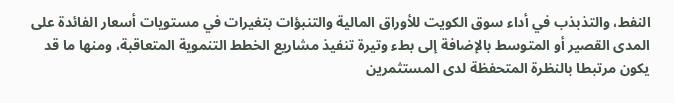النفط، والتذبذب في أداء سوق الكويت للأوراق المالية والتنبؤات بتغيرات في مستويات أسعار الفائدة على المدى القصير أو المتوسط بالإضافة إلى بطء وتيرة تنفيذ مشاريع الخطط التنموية المتعاقبة، ومنها ما قد يكون مرتبطا بالنظرة المتحفظة لدى المستثمرين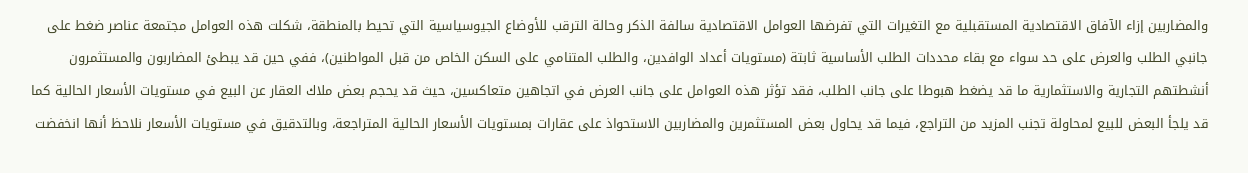والمضاربين إزاء الآفاق الاقتصادية المستقبلية مع التغيرات التي تفرضها العوامل الاقتصادية سالفة الذكر وحالة الترقب للأوضاع الجيوسياسية التي تحيط بالمنطقة، شكلت هذه العوامل مجتمعة عناصر ضغط على جانبي الطلب والعرض على حد سواء مع بقاء محددات الطلب الأساسية ثابتة (مستويات أعداد الوافدين، والطلب المتنامي على السكن الخاص من قبل المواطنين)، ففي حين قد يبطئ المضاربون والمستثمرون أنشطتهم التجارية والاستثمارية ما قد يضغط هبوطا على جانب الطلب، فقد تؤثر هذه العوامل على جانب العرض في اتجاهين متعاكسين، حيث قد يحجم بعض ملاك العقار عن البيع في مستويات الأسعار الحالية كما قد يلجأ البعض للبيع لمحاولة تجنب المزيد من التراجع، فيما قد يحاول بعض المستثمرين والمضاربين الاستحواذ على عقارات بمستويات الأسعار الحالية المتراجعة، وبالتدقيق في مستويات الأسعار نلاحظ أنها انخفضت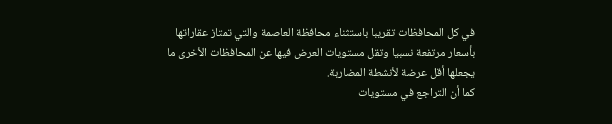في كل المحافظات تقريبا باستثناء محافظة العاصمة والتي تمتاز عقاراتها بأسعار مرتفعة نسبيا وتقل مستويات العرض فيها عن المحافظات الأخرى ما يجعلها أقل عرضة لأنشطة المضاربة.
كما أن التراجع في مستويات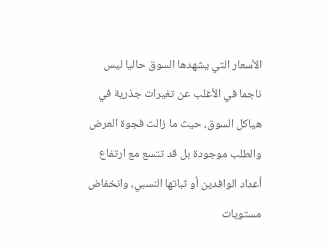الأسعار التي يشهدها السوق حاليا ليس ناجما في الأغلب عن تغيرات جذرية في هياكل السوق، حيث ما زالت فجوة العرض والطلب موجودة بل قد تتسع مع ارتفاع أعداد الوافدين أو ثباتها النسبي، وانخفاض مستويات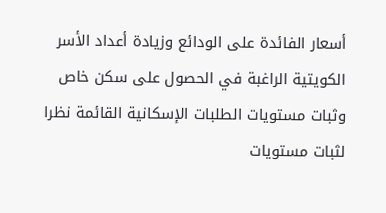أسعار الفائدة على الودائع وزيادة أعداد الأسر الكويتية الراغبة في الحصول على سكن خاص وثبات مستويات الطلبات الإسكانية القائمة نظرا لثبات مستويات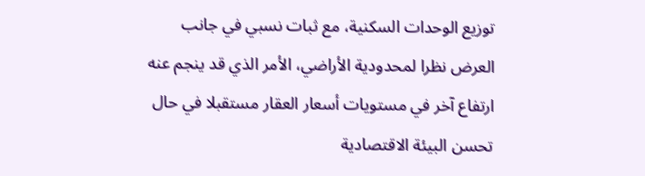توزيع الوحدات السكنية، مع ثبات نسبي في جانب العرض نظرا لمحدودية الأراضي، الأمر الذي قد ينجم عنه ارتفاع آخر في مستويات أسعار العقار مستقبلا في حال تحسن البيئة الاقتصادية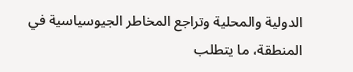الدولية والمحلية وتراجع المخاطر الجيوسياسية في المنطقة، ما يتطلب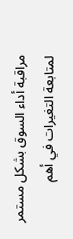مراقبة أداء السوق بشكل مستمر لمتابعة التغيرات في أهم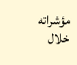مؤشراته خلال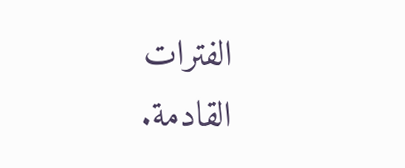الفترات القادمة.